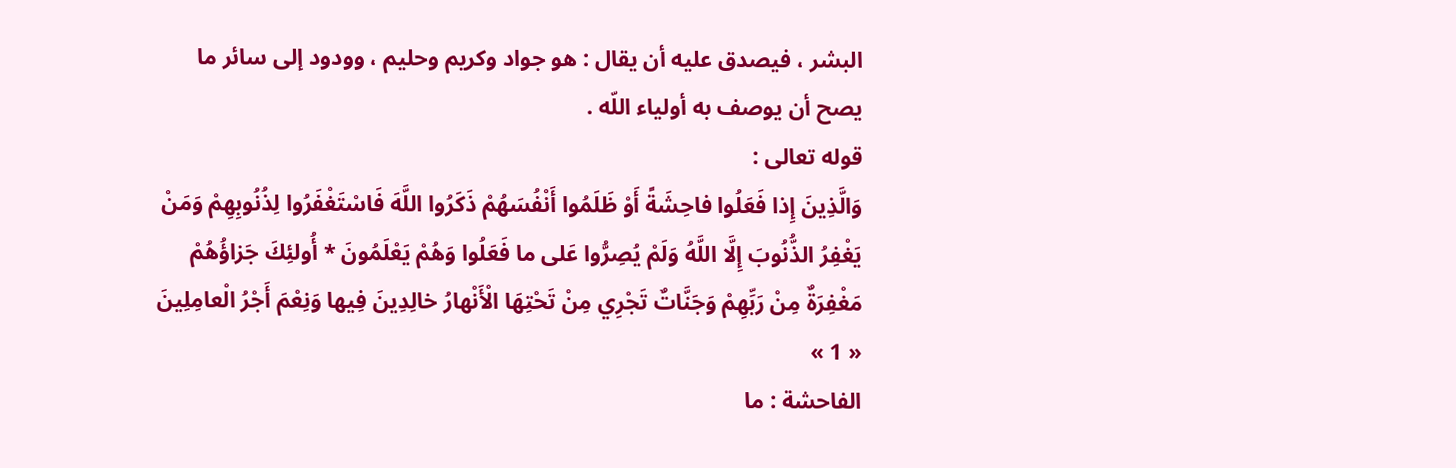البشر ، فيصدق عليه أن يقال : هو جواد وكريم وحليم ، وودود إلى سائر ما يصح أن يوصف به أولياء اللّه .
قوله تعالى :
وَالَّذِينَ إِذا فَعَلُوا فاحِشَةً أَوْ ظَلَمُوا أَنْفُسَهُمْ ذَكَرُوا اللَّهَ فَاسْتَغْفَرُوا لِذُنُوبِهِمْ وَمَنْ يَغْفِرُ الذُّنُوبَ إِلَّا اللَّهُ وَلَمْ يُصِرُّوا عَلى ما فَعَلُوا وَهُمْ يَعْلَمُونَ * أُولئِكَ جَزاؤُهُمْ مَغْفِرَةٌ مِنْ رَبِّهِمْ وَجَنَّاتٌ تَجْرِي مِنْ تَحْتِهَا الْأَنْهارُ خالِدِينَ فِيها وَنِعْمَ أَجْرُ الْعامِلِينَ
« 1 »
الفاحشة : ما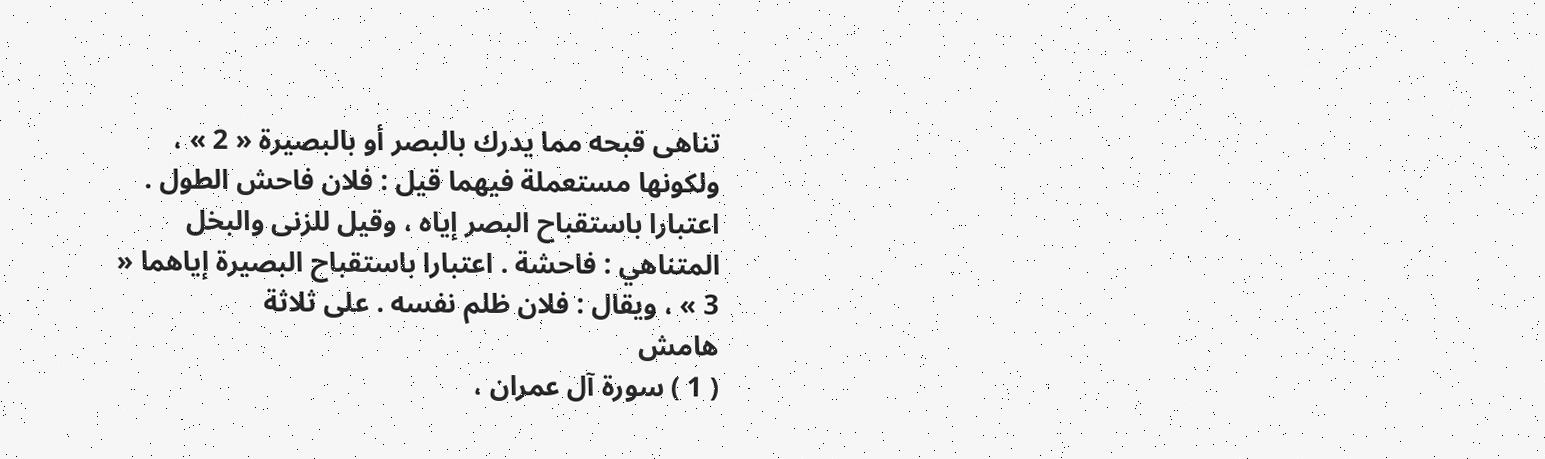تناهى قبحه مما يدرك بالبصر أو بالبصيرة « 2 » ، ولكونها مستعملة فيهما قيل : فلان فاحش الطول . اعتبارا باستقباح البصر إياه ، وقيل للزنى والبخل المتناهي : فاحشة . اعتبارا باستقباح البصيرة إياهما « 3 » ، ويقال : فلان ظلم نفسه . على ثلاثة
هامش
( 1 ) سورة آل عمران ،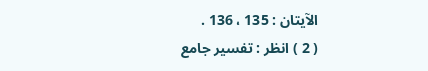الآيتان : 135 ، 136 .
( 2 ) انظر : تفسير جامع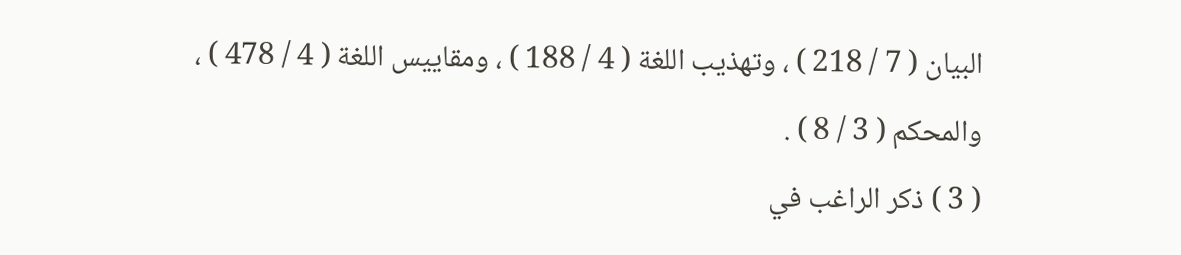البيان ( 7 / 218 ) ، وتهذيب اللغة ( 4 / 188 ) ، ومقاييس اللغة ( 4 / 478 ) ، والمحكم ( 3 / 8 ) .
( 3 ) ذكر الراغب في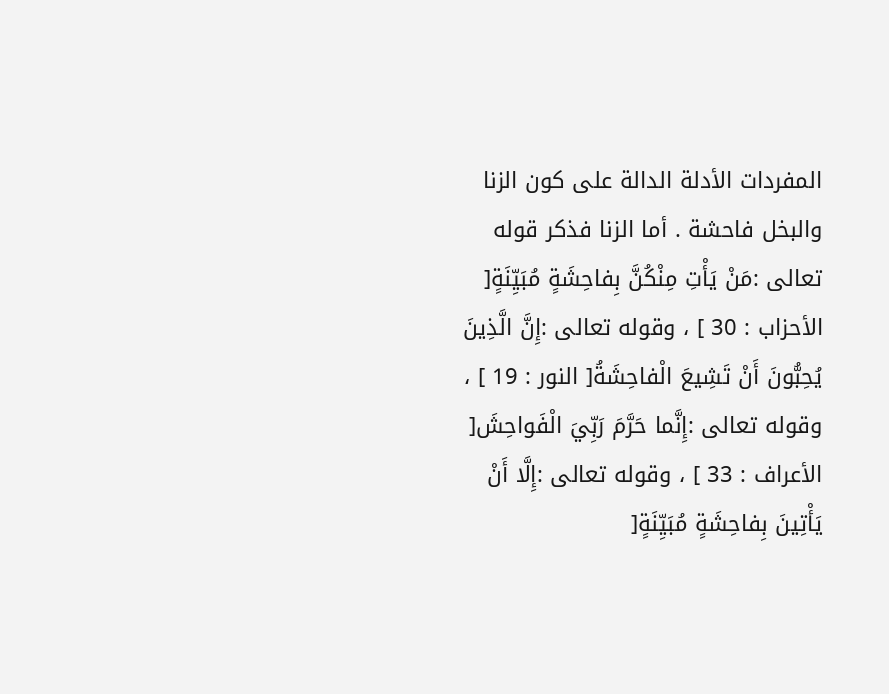المفردات الأدلة الدالة على كون الزنا والبخل فاحشة . أما الزنا فذكر قوله تعالى :مَنْ يَأْتِ مِنْكُنَّ بِفاحِشَةٍ مُبَيِّنَةٍ[ الأحزاب : 30 ] ، وقوله تعالى :إِنَّ الَّذِينَ يُحِبُّونَ أَنْ تَشِيعَ الْفاحِشَةُ[ النور : 19 ] ، وقوله تعالى :إِنَّما حَرَّمَ رَبِّيَ الْفَواحِشَ[ الأعراف : 33 ] ، وقوله تعالى :إِلَّا أَنْ يَأْتِينَ بِفاحِشَةٍ مُبَيِّنَةٍ[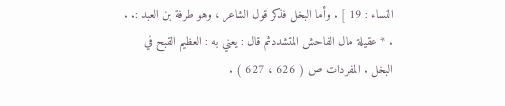النساء : 19 ] . وأما البخل فذكر قول الشاعر ، وهو طرفة بن العبد :. . . * عقيلة مال الفاحش المتشددثم قال : يعني به : العظيم القبح في البخل . المفردات ص ( 626 ، 627 ) .